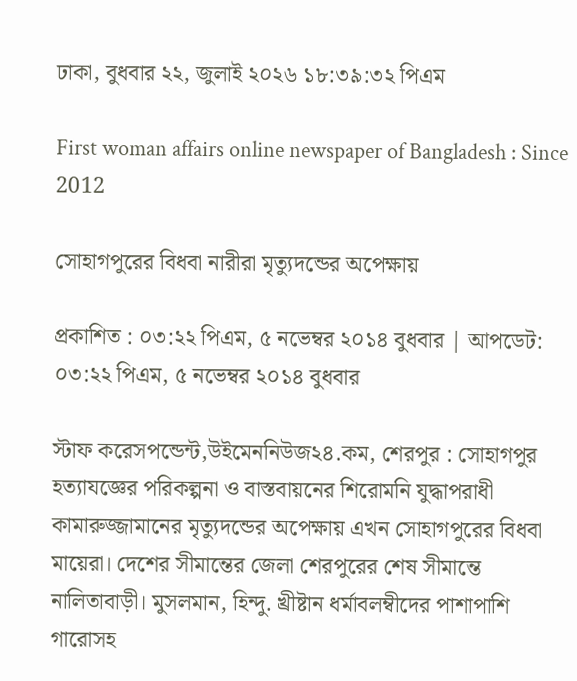ঢাকা, বুধবার ২২, জুলাই ২০২৬ ১৮:৩৯:৩২ পিএম

First woman affairs online newspaper of Bangladesh : Since 2012

সোহাগপুরের বিধবা নারীরা মৃত্যুদন্ডের অপেক্ষায়

প্রকাশিত : ০৩:২২ পিএম, ৫ নভেম্বর ২০১৪ বুধবার | আপডেট: ০৩:২২ পিএম, ৫ নভেম্বর ২০১৪ বুধবার

স্টাফ করেসপন্ডেন্ট,উইমেননিউজ২৪.কম, শেরপুর : সোহাগপুর হত্যাযজ্ঞের পরিকল্পনা ও বাস্তবায়নের শিরোমনি যুদ্ধাপরাধী কামারুজ্জামানের মৃত্যুদন্ডের অপেক্ষায় এখন সোহাগপুরের বিধবা মায়েরা। দেশের সীমান্তের জেলা শেরপুরের শেষ সীমান্তে নালিতাবাড়ী। মুসলমান, হিন্দু. খ্রীষ্টান ধর্মাবলম্বীদের পাশাপাশি গারোসহ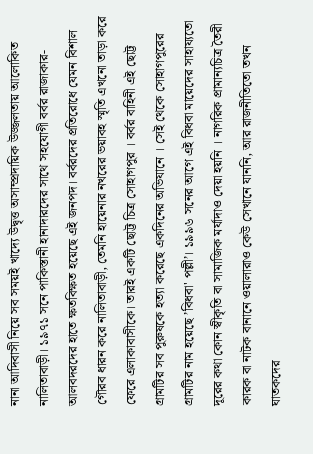নানা আদিবাসী নিয়ে সব সময়ই খাদ্যে উদ্বৃত্ত অসাম্প্রদায়িক উজ্জলতায় আলোকিত নালিতাবাড়ী। ১৯৭১ সনে পাকিস্তানী হানাদারদের সাথে সহযোগী বর্বর রাজাকার-আলবদরদের হাতে ক্ষতবিক্ষত হয়েছে এই জনপদ। বর্বরদের প্রতিরোধে যেমন বিশাল গৌরব ধারন করে নালিতাবাড়ী, তেমনি হায়েনার নখরের ভয়াবহ স্মৃতি এখনো তাড়া করে ফেরে এলাকাবাসীকে। তারই একটি ছোট্ট চিত্র সোহাগপুর । বর্বর বাহিনী এই ছোট্ট গ্রামটির সব পুরুষকে হত্যা করেছে একদিনের অভিযানে । সেই থেকে সোহাগপুরের গ্রামটির নাম হয়েছে ’বিধবা' পল্লী’। ১৯৯৬ সনের আগে এই বিধবা মায়েদের সাহায্যতো দূরের কথা কোন স্বীকৃতি বা সামাজিক মর্যাদাও দেয়া হয়নি । নাগরিক প্রামান্যচিত্র তৈরী কারক বা নাটক বানানে ওয়ালারাও কেউ সেখানে যাননি, আর রাজনীতিতো তখন ঘাতকদের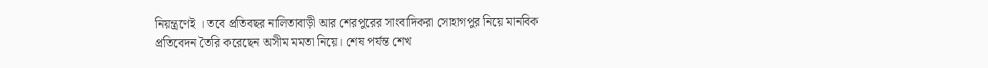নিয়ন্ত্রণেই । তবে প্রতিবছর নালিতাবাড়ী আর শেরপুরের সাংবাদিকরা সোহাগপুর নিয়ে মানবিক প্রতিবেদন তৈরি করেছেন অসীম মমতা নিয়ে। শেষ পর্যন্ত শেখ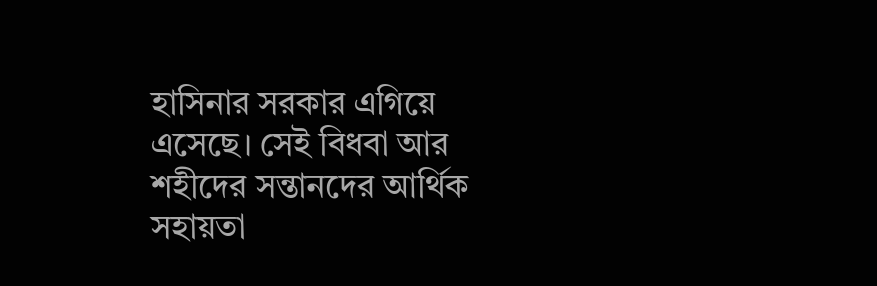হাসিনার সরকার এগিয়ে এসেছে। সেই বিধবা আর শহীদের সন্তানদের আর্থিক সহায়তা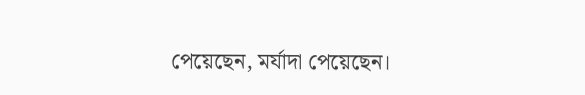পেয়েছেন, মর্যাদা পেয়েছেন।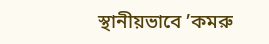স্থানীয়ভাবে ’কমরু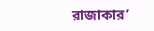রাজাকার’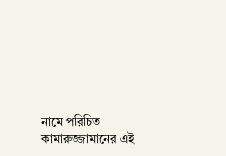নামে পরিচিত কামারুজ্জামানের এই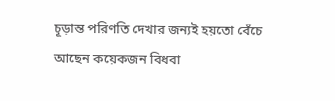চূড়ান্ত পরিণতি দেখার জন্যই হয়তো বেঁচে আছেন কয়েকজন বিধবা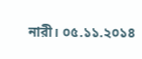নারী। ০৫.১১.২০১৪